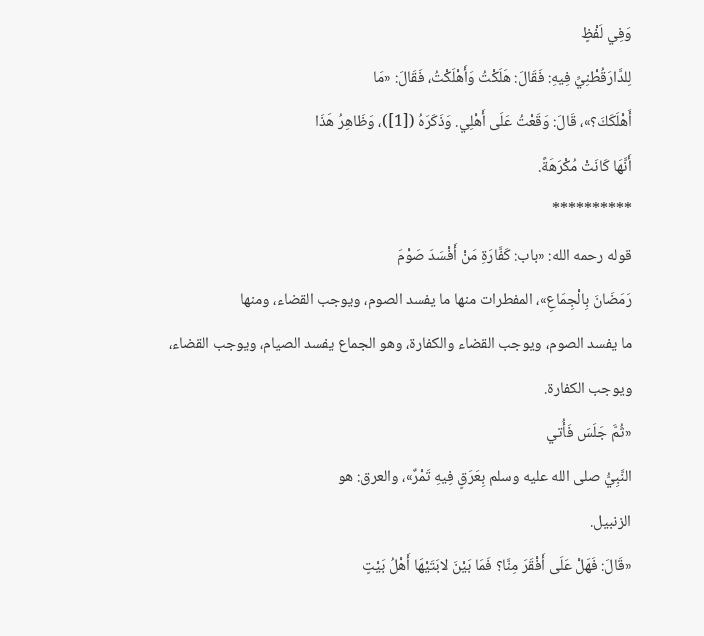وَفِي لَفْظٍ
لِلدَّارَقُطْنِيِّ فِيهِ: فَقَالَ: هَلَكْتُ وَأَهْلَكْتُ، فَقَالَ: «مَا
أَهْلَكَكَ؟»، قَالَ: وَقَعْتُ عَلَى أَهْلِي. وَذَكَرَهُ ([1])، وَظَاهِرُ هَذَا
أَنَّهَا كَانَتْ مُكْرَهَةً.
**********
قوله رحمه الله: «باب: كَفَّارَةِ مَنْ أَفْسَدَ صَوْمَ
رَمَضَانَ بِالْجِمَاعِ»، المفطرات منها ما يفسد الصوم، ويوجب القضاء، ومنها
ما يفسد الصوم، ويوجب القضاء والكفارة، وهو الجماع يفسد الصيام، ويوجب القضاء،
ويوجب الكفارة.
«ثُمَّ جَلَسَ فَأُتي
النَّبِيُّ صلى الله عليه وسلم بِعَرَقٍ فِيهِ تَمْرٌ»، والعرق: هو
الزنبيل.
«قَالَ: فَهَلْ عَلَى أَفْقَرَ مِنَّا؟ فَمَا بَيْنَ لابَتَيْهَا أَهْلُ بَيْتٍ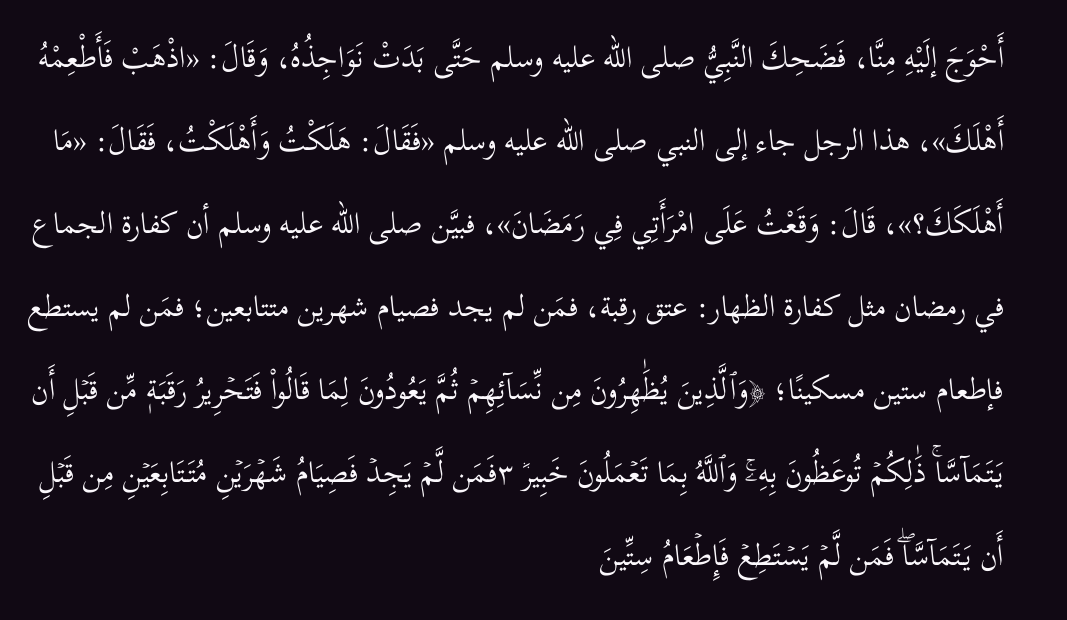أَحْوَجَ إلَيْهِ مِنَّا، فَضَحِكَ النَّبِيُّ صلى الله عليه وسلم حَتَّى بَدَتْ نَوَاجِذُهُ، وَقَالَ: «اذْهَبْ فَأَطْعِمْهُ أَهْلَكَ»، هذا الرجل جاء إلى النبي صلى الله عليه وسلم «فَقَالَ: هَلَكْتُ وَأَهْلَكْتُ، فَقَالَ: «مَا أَهْلَكَكَ؟»، قَالَ: وَقَعْتُ عَلَى امْرَأَتِي فِي رَمَضَانَ»، فبيَّن صلى الله عليه وسلم أن كفارة الجماع في رمضان مثل كفارة الظهار: عتق رقبة، فمَن لم يجد فصيام شهرين متتابعين؛ فمَن لم يستطع فإطعام ستين مسكينًا؛ ﴿وَٱلَّذِينَ يُظَٰهِرُونَ مِن نِّسَآئِهِمۡ ثُمَّ يَعُودُونَ لِمَا قَالُواْ فَتَحۡرِيرُ رَقَبَةٖ مِّن قَبۡلِ أَن يَتَمَآسَّاۚ ذَٰلِكُمۡ تُوعَظُونَ بِهِۦۚ وَٱللَّهُ بِمَا تَعۡمَلُونَ خَبِيرٞ ٣فَمَن لَّمۡ يَجِدۡ فَصِيَامُ شَهۡرَيۡنِ مُتَتَابِعَيۡنِ مِن قَبۡلِ أَن يَتَمَآسَّاۖ فَمَن لَّمۡ يَسۡتَطِعۡ فَإِطۡعَامُ سِتِّينَ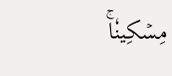مِسۡكِينٗاۚ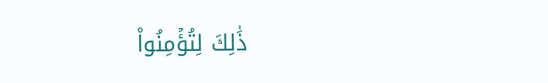ذَٰلِكَ لِتُؤۡمِنُواْ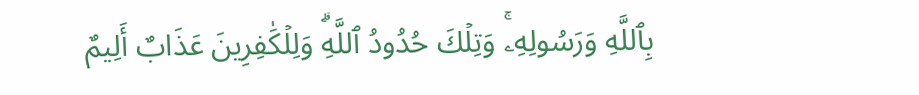بِٱللَّهِ وَرَسُولِهِۦۚ وَتِلۡكَ حُدُودُ ٱللَّهِۗ وَلِلۡكَٰفِرِينَ عَذَابٌ أَلِيمٌ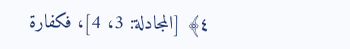٤﴾ [المجادلة: 3، 4]، فكفارة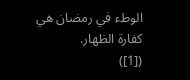الوطء في رمضان هي كفارة الظهار.
([1])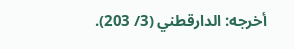أخرجه: الدارقطني (3/ 203).